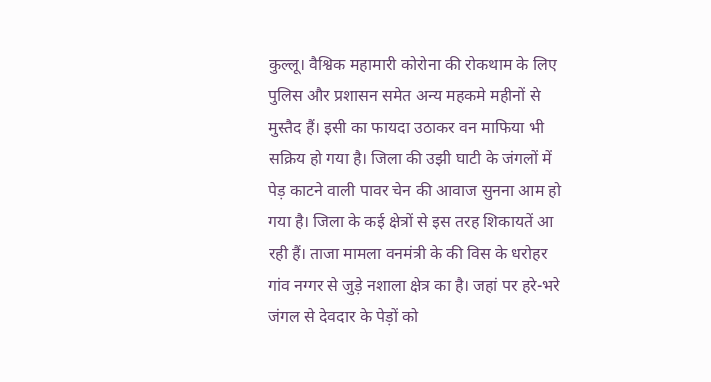कुल्लू। वैश्विक महामारी कोरोना की रोकथाम के लिए पुलिस और प्रशासन समेत अन्य महकमे महीनों से मुस्तैद हैं। इसी का फायदा उठाकर वन माफिया भी सक्रिय हो गया है। जिला की उझी घाटी के जंगलों में पेड़ काटने वाली पावर चेन की आवाज सुनना आम हो गया है। जिला के कई क्षेत्रों से इस तरह शिकायतें आ रही हैं। ताजा मामला वनमंत्री के की विस के धरोहर गांव नग्गर से जुड़े नशाला क्षेत्र का है। जहां पर हरे-भरे जंगल से देवदार के पेड़ों को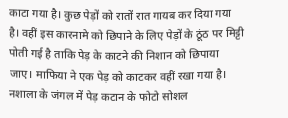काटा गया है। कुछ पेड़ों को रातों रात गायब कर दिया गया है। वहीं इस कारनामे को छिपाने के लिए पेड़ों के ठूंठ पर मिट्टी पोती गई है ताकि पेड़ के काटने की निशान को छिपाया जाए। माफिया ने एक पेड़ को काटकर वहीं रखा गया है। नशाला के जंगल में पेड़ कटान के फोटो सोशल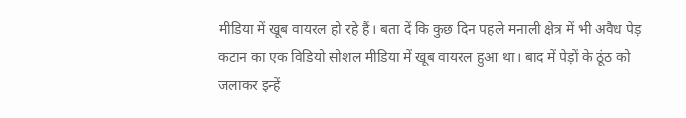मीडिया में खूब वायरल हो रहे हैं। बता दें कि कुछ दिन पहले मनाली क्षेत्र में भी अवैध पेड़ कटान का एक विडियो सोशल मीडिया में खूब वायरल हुआ था। बाद में पेड़ों के ठूंठ को जलाकर इन्हें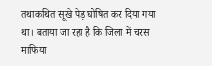तथाकथित सूखे पेड़ घोषित कर दिया गया था। बताया जा रहा है कि जिला में चरस माफिया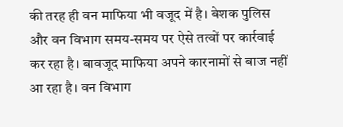की तरह ही वन माफिया भी वजूद में है। बेशक पुलिस और वन विभाग समय-समय पर ऐसे तत्वों पर कार्रवाई कर रहा है। बावजूद माफिया अपने कारनामों से बाज नहीं आ रहा है। वन विभाग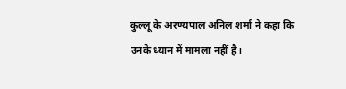कुल्लू के अरण्यपाल अनिल शर्मा ने कहा कि उनके ध्यान में मामला नहीं है।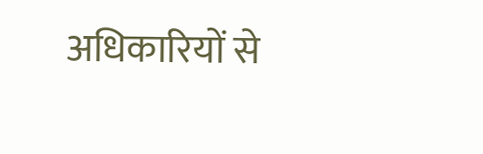अधिकारियों से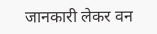जानकारी लेकर वन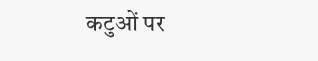कटुओं पर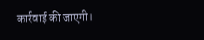कार्रवाई की जाएगी।